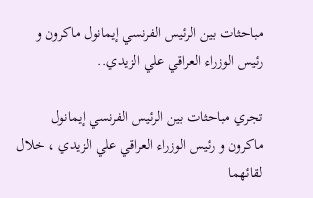مباحثات بين الرئيس الفرنسي إيمانول ماكرون و رئيس الوزراء العراقي علي الزيدي..

تجري مباحثات بين الرئيس الفرنسي إيمانول ماكرون و رئيس الوزراء العراقي علي الزيدي ، خلال لقائهما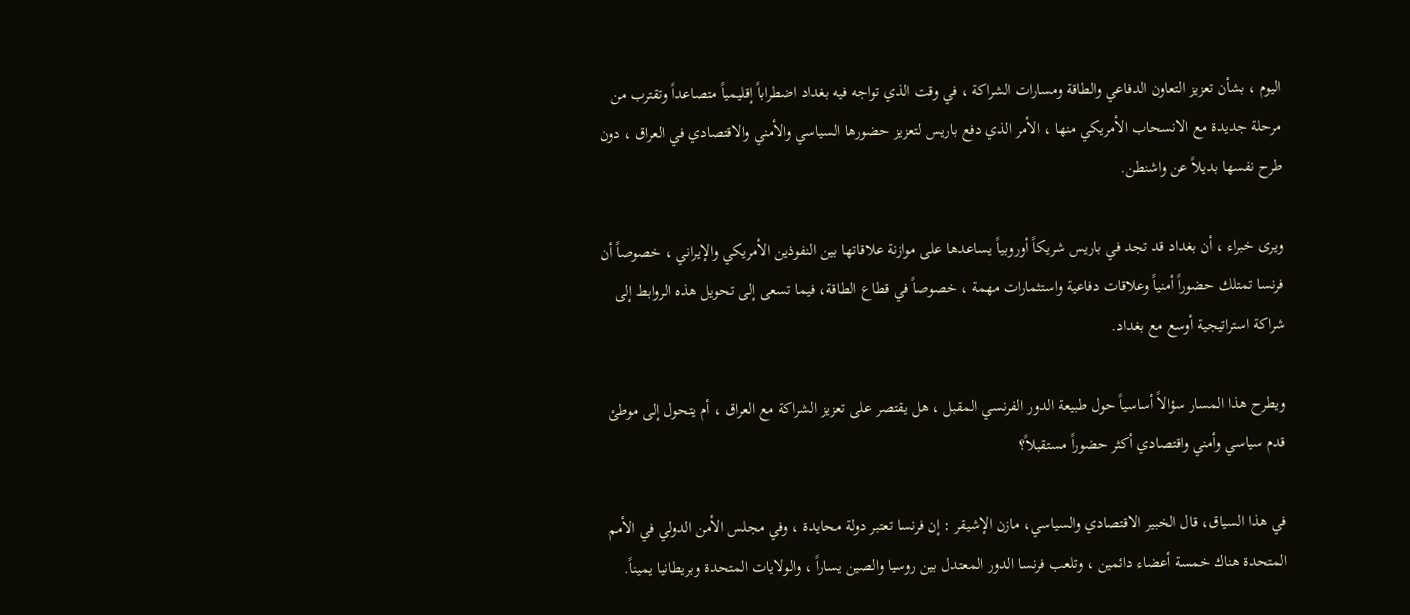اليوم ، بشأن تعزيز التعاون الدفاعي والطاقة ومسارات الشراكة ، في وقت الذي تواجه فيه بغداد اضطراباً إقليمياً متصاعداً وتقترب من مرحلة جديدة مع الانسحاب الأمريكي منها ، الأمر الذي دفع باريس لتعزيز حضورها السياسي والأمني والاقتصادي في العراق ، دون طرح نفسها بديلاً عن واشنطن.

ويرى خبراء ، أن بغداد قد تجد في باريس شريكاً أوروبياً يساعدها على موازنة علاقاتها بين النفوذين الأمريكي والإيراني ، خصوصاً أن فرنسا تمتلك حضوراً أمنياً وعلاقات دفاعية واستثمارات مهمة ، خصوصاً في قطاع الطاقة، فيما تسعى إلى تحويل هذه الروابط إلى شراكة استراتيجية أوسع مع بغداد.

ويطرح هذا المسار سؤالاً أساسياً حول طبيعة الدور الفرنسي المقبل ، هل يقتصر على تعزيز الشراكة مع العراق ، أم يتحول إلى موطئ قدم سياسي وأمني واقتصادي أكثر حضوراً مستقبلاً؟

في هذا السياق، قال الخبير الاقتصادي والسياسي، مازن الإشيقر : إن فرنسا تعتبر دولة محايدة ، وفي مجلس الأمن الدولي في الأمم المتحدة هناك خمسة أعضاء دائمين ، وتلعب فرنسا الدور المعتدل بين روسيا والصين يساراً ، والولايات المتحدة وبريطانيا يميناً.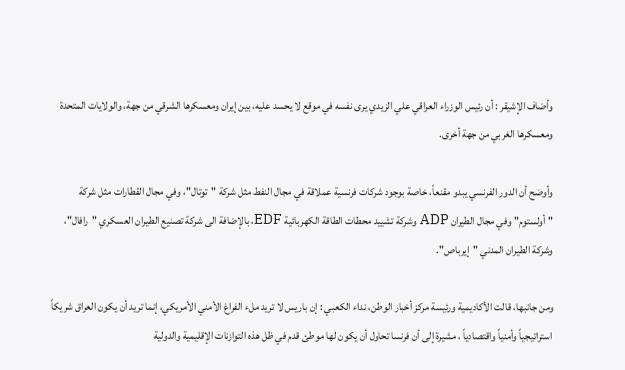وأضاف الإشيقر : أن رئيس الوزراء العراقي علي الزيدي يرى نفسه في موقع لا يحسد عليه، بين إيران ومعسكرها الشرقي من جهة، والولايات المتحدة ومعسكرها الغربي من جهة أخرى.

وأوضح أن الدور الفرنسي يبدو مقنعاً، خاصة بوجود شركات فرنسية عملاقة في مجال النفط مثل شركة "توتال"، وفي مجال القطارات مثل شركة "أولستوم" وفي مجال الطيران ADP وشركة تشييد محطات الطاقة الكهربائية EDF، بالإضافة الى شركة تصنيع الطيران العسكري "رافال"، وشركة الطيران المدني "إيرباص".

ومن جانبها، قالت الأكاديمية ورئيسة مركز أخبار الوطن، نداء الكعبي : إن باريس لا تريد ملء الفراغ الأمني الأمريكي، إنما تريد أن يكون العراق شريكاً استراتيجياً وأمنياً واقتصادياً ، مشيرة إلى أن فرنسا تحاول أن يكون لها موطئ قدم في ظل هذه التوازنات الإقليمية والدولية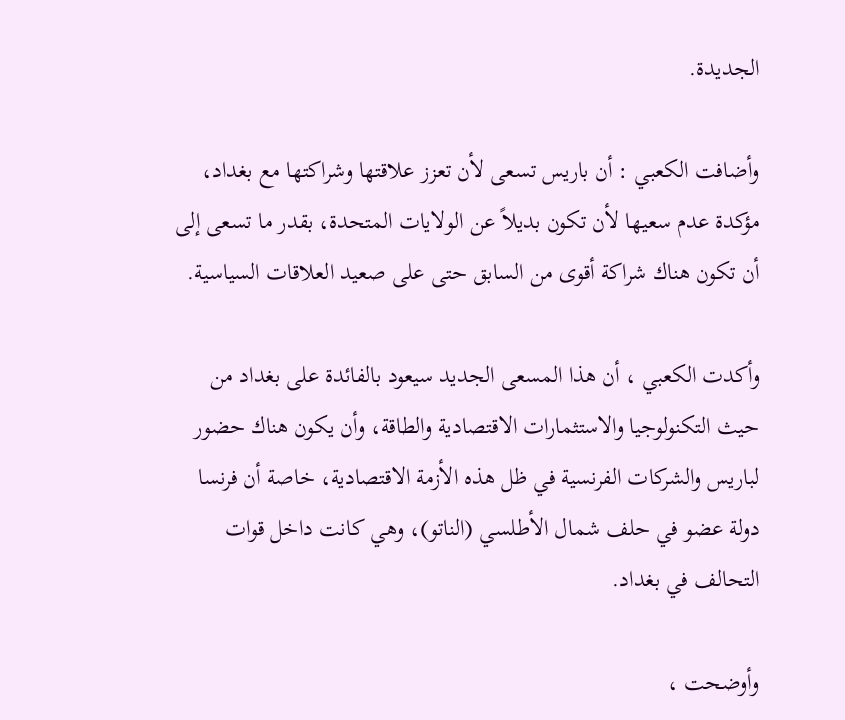الجديدة.

وأضافت الكعبي : أن باريس تسعى لأن تعزز علاقتها وشراكتها مع بغداد، مؤكدة عدم سعيها لأن تكون بديلاً عن الولايات المتحدة، بقدر ما تسعى إلى أن تكون هناك شراكة أقوى من السابق حتى على صعيد العلاقات السياسية.

وأكدت الكعبي ، أن هذا المسعى الجديد سيعود بالفائدة على بغداد من حيث التكنولوجيا والاستثمارات الاقتصادية والطاقة، وأن يكون هناك حضور لباريس والشركات الفرنسية في ظل هذه الأزمة الاقتصادية، خاصة أن فرنسا دولة عضو في حلف شمال الأطلسي (الناتو)، وهي كانت داخل قوات التحالف في بغداد.

وأوضحت ،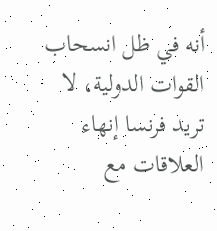أنه في ظل انسحاب القوات الدولية، لا تريد فرنسا إنهاء العلاقات مع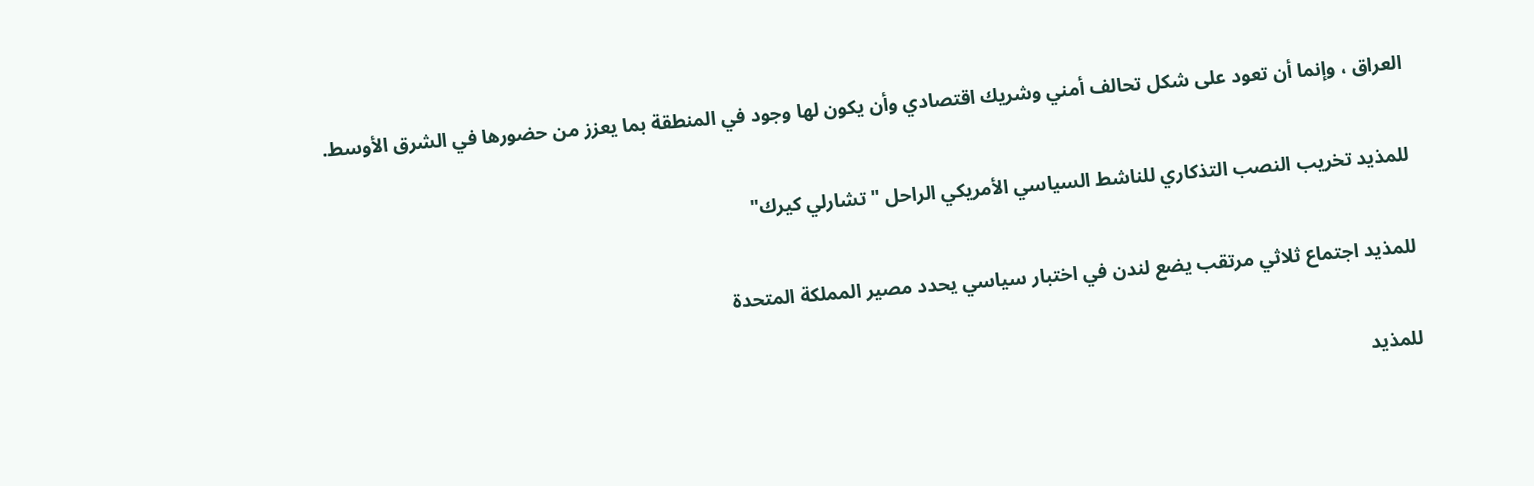العراق ، وإنما أن تعود على شكل تحالف أمني وشريك اقتصادي وأن يكون لها وجود في المنطقة بما يعزز من حضورها في الشرق الأوسط.

للمذيد تخريب النصب التذكاري للناشط السياسي الأمريكي الراحل "تشارلي كيرك"

للمذيد اجتماع ثلاثي مرتقب يضع لندن في اختبار سياسي يحدد مصير المملكة المتحدة

للمذيد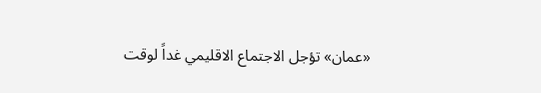«عمان» تؤجل الاجتماع الاقليمي غداً لوقت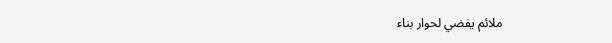ملائم يفضي لحوار بناء